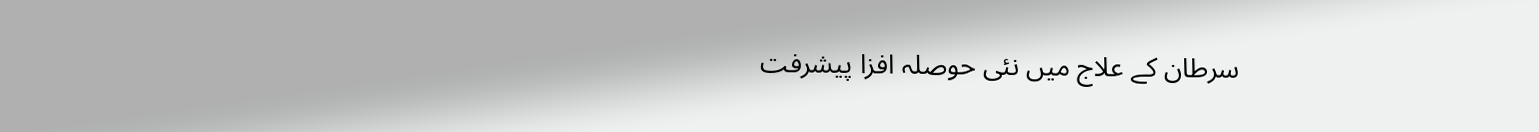سرطان کے علاج میں نئی حوصلہ افزا پیشرفت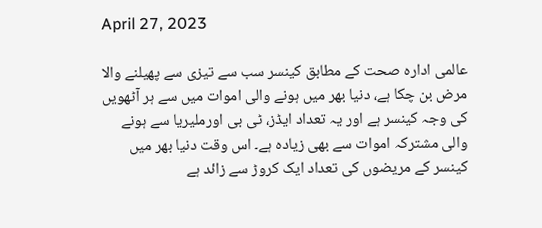April 27, 2023

عالمی ادارہ صحت کے مطابق کینسر سب سے تیزی سے پھیلنے والا مرض بن چکا ہے، دنیا بھر میں ہونے والی اموات میں سے ہر آٹھویں کی وجہ کینسر ہے اور یہ تعداد ایڈز، ٹی بی اورملیریا سے ہونے والی مشترکہ اموات سے بھی زیادہ ہے۔ اس وقت دنیا بھر میں کینسر کے مریضوں کی تعداد ایک کروڑ سے زائد ہے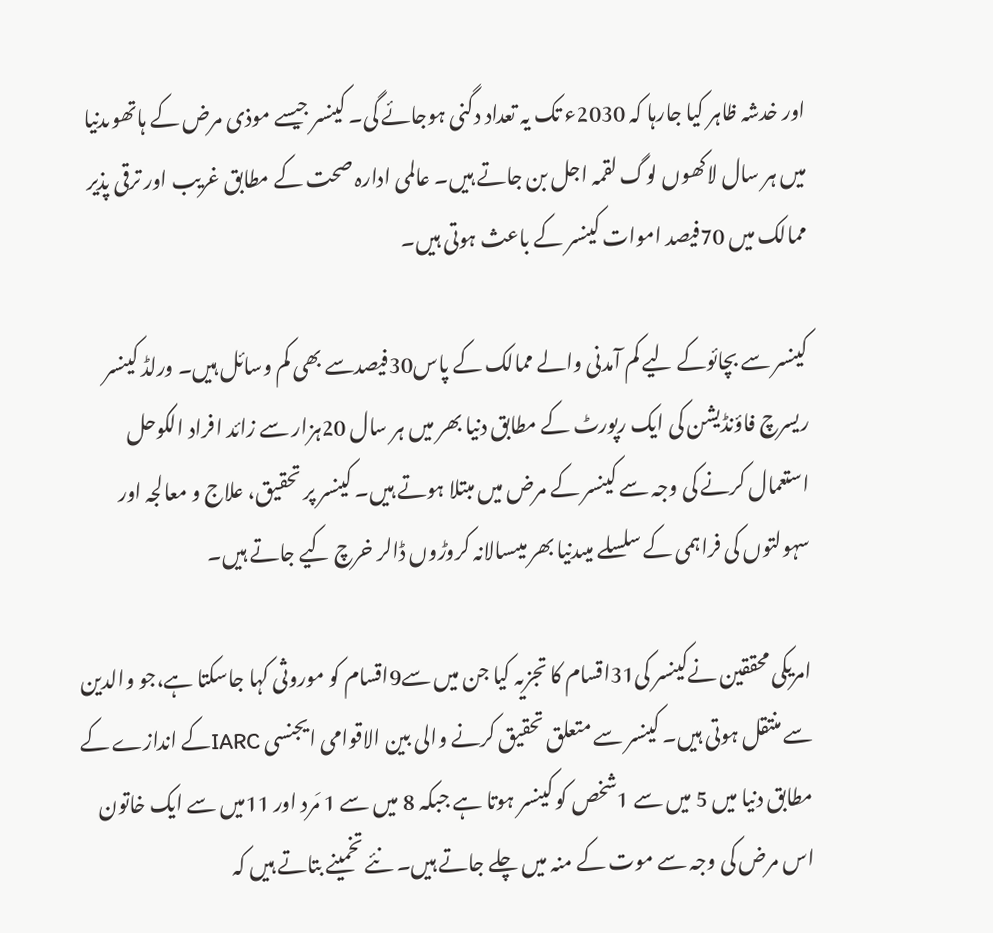اور خدشہ ظاہر کیا جارہا کہ 2030ء تک یہ تعداد دگنی ہوجائے گی۔ کینسر جیسے موذی مرض کے ہاتھوںدنیا میں ہر سال لاکھوں لوگ لقمہ اجل بن جاتے ہیں۔ عالمی ادارہ صحت کے مطابق غریب اور ترقی پذیر ممالک میں 70فیصد اموات کینسر کے باعث ہوتی ہیں۔

کینسر سے بچائوکے لیے کم آمدنی والے ممالک کے پاس30فیصدسے بھی کم وسائل ہیں۔ ورلڈ کینسر ریسرچ فاؤنڈیشن کی ایک رپورٹ کے مطابق دنیا بھر میں ہر سال 20ہزار سے زائد افراد الکوحل استعمال کرنے کی وجہ سے کینسر کے مرض میں مبتلا ہوتے ہیں۔ کینسر پر تحقیق، علاج و معالجہ اور سہولتوں کی فراہمی کے سلسلے میںدنیا بھر میںسالانہ کروڑوں ڈالر خرچ کیے جاتے ہیں۔

امریکی محققین نےکینسر کی31اقسام کا تجزیہ کیا جن میں سے9اقسام کو موروثی کہا جاسکتا ہے،جو والدین سے منتقل ہوتی ہیں۔ کینسر سے متعلق تحقیق کرنے والی بین الاقوامی ایجنسی IARCکے اندازے کے مطابق دنیا میں 5 میں سے 1شخص کو کینسر ہوتا ہے جبکہ 8 میں سے 1 مَرد اور 11میں سے ایک خاتون اس مرض کی وجہ سے موت کے منہ میں چلے جاتے ہیں۔ نئے تخمینے بتاتے ہیں کہ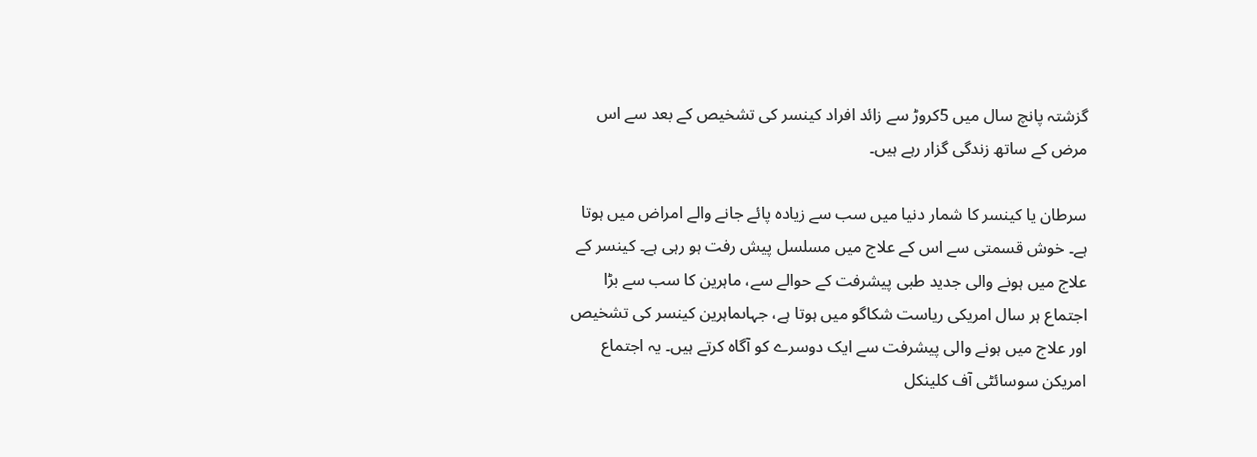گزشتہ پانچ سال میں 5کروڑ سے زائد افراد کینسر کی تشخیص کے بعد سے اس مرض کے ساتھ زندگی گزار رہے ہیں۔

سرطان یا کینسر کا شمار دنیا میں سب سے زیادہ پائے جانے والے امراض میں ہوتا ہے۔ خوش قسمتی سے اس کے علاج میں مسلسل پیش رفت ہو رہی ہے۔ کینسر کے علاج میں ہونے والی جدید طبی پیشرفت کے حوالے سے، ماہرین کا سب سے بڑا اجتماع ہر سال امریکی ریاست شکاگو میں ہوتا ہے، جہاںماہرین کینسر کی تشخیص اور علاج میں ہونے والی پیشرفت سے ایک دوسرے کو آگاہ کرتے ہیں۔ یہ اجتماع امریکن سوسائٹی آف کلینکل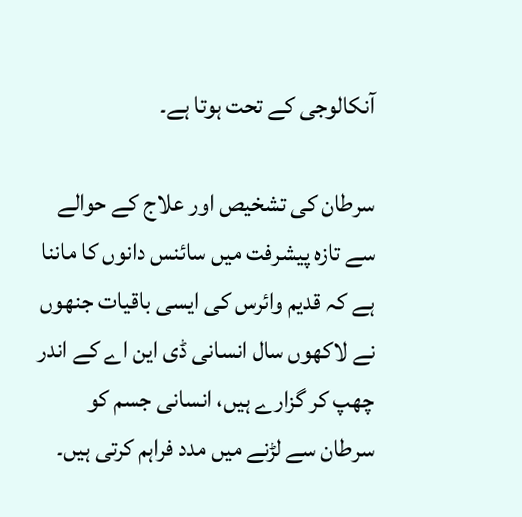آنکالوجی کے تحت ہوتا ہے۔

سرطان کی تشخیص اور علاج کے حوالے سے تازہ پیشرفت میں سائنس دانوں کا ماننا ہے کہ قدیم وائرس کی ایسی باقیات جنھوں نے لاکھوں سال انسانی ڈی این اے کے اندر چھپ کر گزارے ہیں، انسانی جسم کو سرطان سے لڑنے میں مدد فراہم کرتی ہیں۔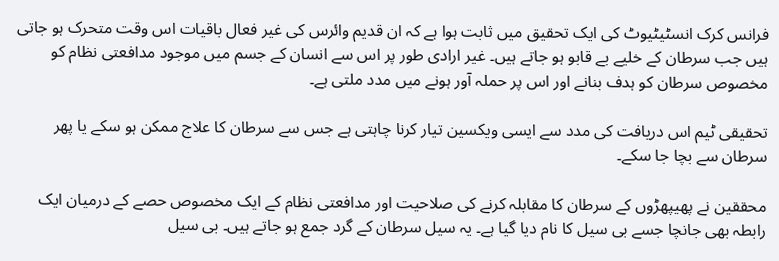فرانس کرک انسٹیٹیوٹ کی ایک تحقیق میں ثابت ہوا ہے کہ ان قدیم وائرس کی غیر فعال باقیات اس وقت متحرک ہو جاتی ہیں جب سرطان کے خلیے بے قابو ہو جاتے ہیں۔ غیر ارادی طور پر اس سے انسان کے جسم میں موجود مدافعتی نظام کو مخصوص سرطان کو ہدف بنانے اور اس پر حملہ آور ہونے میں مدد ملتی ہے۔

تحقیقی ٹیم اس دریافت کی مدد سے ایسی ویکسین تیار کرنا چاہتی ہے جس سے سرطان کا علاج ممکن ہو سکے یا پھر سرطان سے بچا جا سکے۔

محققین نے پھیپھڑوں کے سرطان کا مقابلہ کرنے کی صلاحیت اور مدافعتی نظام کے ایک مخصوص حصے کے درمیان ایک رابطہ بھی جانچا جسے بی سیل کا نام دیا گیا ہے۔ یہ سیل سرطان کے گرد جمع ہو جاتے ہیں۔ بی سیل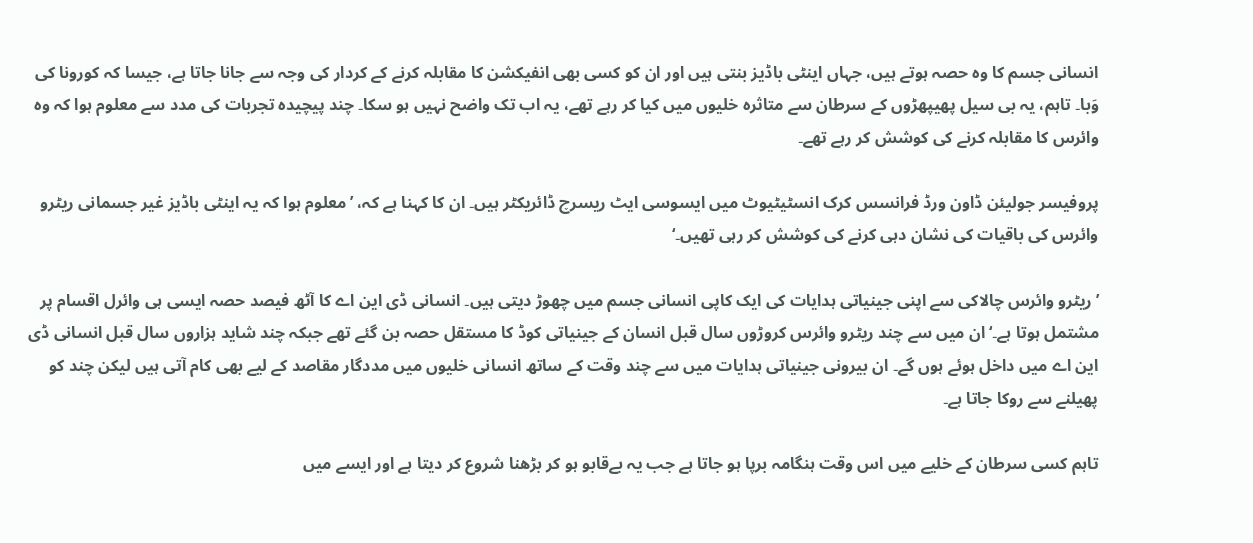انسانی جسم کا وہ حصہ ہوتے ہیں، جہاں اینٹی باڈیز بنتی ہیں اور ان کو کسی بھی انفیکشن کا مقابلہ کرنے کے کردار کی وجہ سے جانا جاتا ہے، جیسا کہ کورونا کی وَبا۔ تاہم، یہ بی سیل پھیپھڑوں کے سرطان سے متاثرہ خلیوں میں کیا کر رہے تھے، یہ اب تک واضح نہیں ہو سکا۔ چند پیچیدہ تجربات کی مدد سے معلوم ہوا کہ وہ وائرس کا مقابلہ کرنے کی کوشش کر رہے تھے۔

پروفیسر جولیئن ڈاون ورڈ فرانسس کرک انسٹیٹیوٹ میں ایسوسی ایٹ ریسرچ ڈائریکٹر ہیں۔ ان کا کہنا ہے کہ، ’معلوم ہوا کہ یہ اینٹی باڈیز غیر جسمانی ریٹرو وائرس کی باقیات کی نشان دہی کرنے کی کوشش کر رہی تھیں۔‘

’ریٹرو وائرس چالاکی سے اپنی جینیاتی ہدایات کی ایک کاپی انسانی جسم میں چھوڑ دیتی ہیں۔ انسانی ڈی این اے کا آٹھ فیصد حصہ ایسی ہی وائرل اقسام پر مشتمل ہوتا ہے۔‘ ان میں سے چند ریٹرو وائرس کروڑوں سال قبل انسان کے جینیاتی کوڈ کا مستقل حصہ بن گئے تھے جبکہ چند شاید ہزاروں سال قبل انسانی ڈی این اے میں داخل ہوئے ہوں گے۔ ان بیرونی جینیاتی ہدایات میں سے چند وقت کے ساتھ انسانی خلیوں میں مددگار مقاصد کے لیے بھی کام آتی ہیں لیکن چند کو پھیلنے سے روکا جاتا ہے۔

تاہم کسی سرطان کے خلیے میں اس وقت ہنگامہ برپا ہو جاتا ہے جب یہ بےقابو ہو کر بڑھنا شروع کر دیتا ہے اور ایسے میں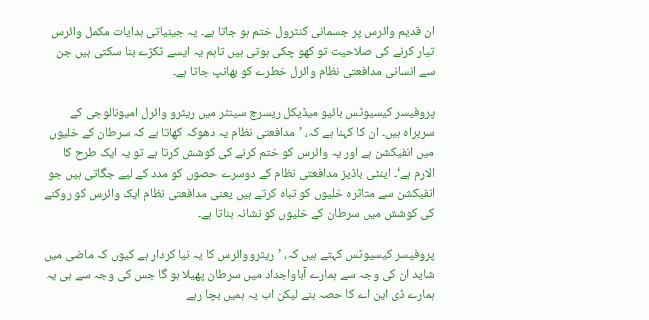ان قدیم وائرس پر جسمانی کنٹرول ختم ہو جاتا ہے۔ یہ جینیاتی ہدایات مکمل وائرس تیار کرنے کی صلاحیت تو کھو چکی ہوتی ہیں تاہم یہ ایسے ٹکڑے بنا سکتی ہیں جن سے انسانی مدافعتی نظام وائرل خطرے کو بھانپ جاتا ہے۔

پروفیسر کیسیوٹس بائیو میڈیکل ریسرچ سینٹر میں ریٹرو وائرل امیونالوجی کے سربراہ ہیں۔ ان کا کہنا ہے کہ، ’مدافعتی نظام یہ دھوکہ کھاتا ہے کہ سرطان کے خلیوں میں انفیکشن ہے اور یہ وائرس کو ختم کرنے کی کوشش کرتا ہے تو یہ ایک طرح کا الارم ہے‘۔ اینٹی باڈیز مدافعتی نظام کے دوسرے حصوں کو مدد کے لیے جگاتی ہیں جو انفیکشن سے متاثرہ خلیوں کو تباہ کرتے ہیں یعنی مدافعتی نظام ایک وائرس کو روکنے کی کوشش میں سرطان کے خلیوں کو نشانہ بناتا ہے۔

پروفیسر کیسیوٹس کہتے ہیں کہ، ’ریٹرووائرس کا یہ نیا کردار ہے کیوں کہ ماضی میں شاید ان کی وجہ سے ہمارے آباواجداد میں سرطان پھیلا ہو گا جس کی وجہ سے ہی یہ ہمارے ڈی این اے کا حصہ بنے لیکن اب یہ ہمیں بچا رہے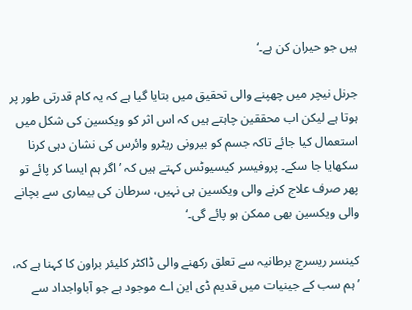ہیں جو حیران کن ہے۔‘

جرنل نیچر میں چھپنے والی تحقیق میں بتایا گیا ہے کہ یہ کام قدرتی طور پر ہوتا ہے لیکن اب محققین چاہتے ہیں کہ اس اثر کو ویکسین کی شکل میں استعمال کیا جائے تاکہ جسم کو بیرونی ریٹرو وائرس کی نشان دہی کرنا سکھایا جا سکے۔ پروفیسر کیسیوٹس کہتے ہیں کہ ’اگر ہم ایسا کر پائے تو پھر صرف علاج کرنے والی ویکسین ہی نہیں، سرطان کی بیماری سے بچانے والی ویکسین بھی ممکن ہو پائے گی۔‘

کینسر ریسرچ برطانیہ سے تعلق رکھنے والی ڈاکٹر کلیئر براون کا کہنا ہے کہ، ’ہم سب کے جینیات میں قدیم ڈی این اے موجود ہے جو آباواجداد سے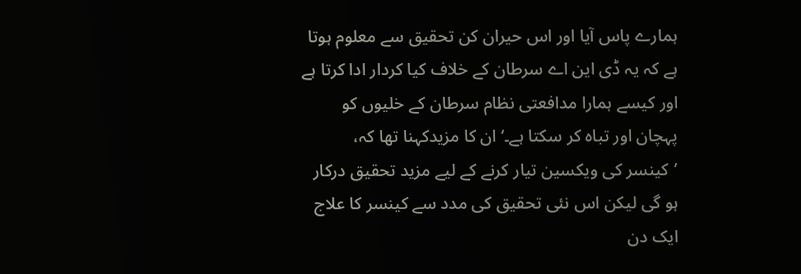ہمارے پاس آیا اور اس حیران کن تحقیق سے معلوم ہوتا ہے کہ یہ ڈی این اے سرطان کے خلاف کیا کردار ادا کرتا ہے اور کیسے ہمارا مدافعتی نظام سرطان کے خلیوں کو پہچان اور تباہ کر سکتا ہے۔‘ ان کا مزیدکہنا تھا کہ، ’کینسر کی ویکسین تیار کرنے کے لیے مزید تحقیق درکار ہو گی لیکن اس نئی تحقیق کی مدد سے کینسر کا علاج ایک دن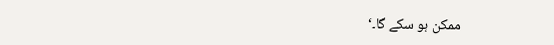ممکن ہو سکے گا۔‘